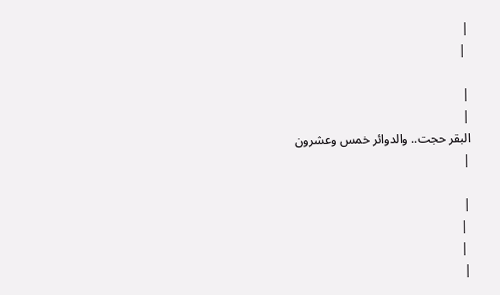|
 |

|
|
البقر حجت.. والدوائر خمس وعشرون
|

|
 |
 |
|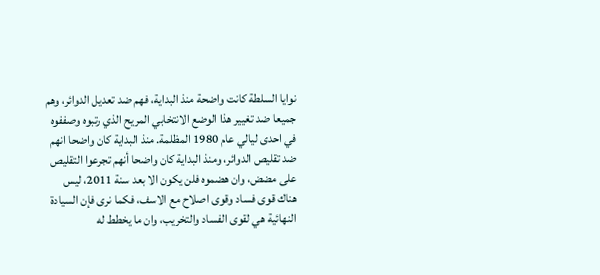نوايا السلطة كانت واضحة منذ البداية، فهم ضد تعديل الدوائر، وهم جميعا ضد تغيير هذا الوضع الانتخابي المريح الذي رتبوه وصففوه في احدى ليالي عام 1980 المظلمة. منذ البداية كان واضحا انهم ضد تقليص الدوائر، ومنذ البداية كان واضحا أنهم تجرعوا التقليص على مضض، وان هضموه فلن يكون الا بعد سنة 2011، ليس هناك قوى فساد وقوى اصلاح مع الاسف، فكما نرى فإن السيادة النهائية هي لقوى الفساد والتخريب، وان ما يخطط له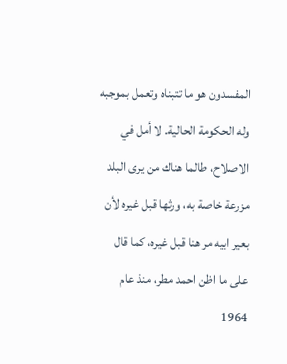المفسدون هو ما تتبناه وتعمل بموجبه وله الحكومة الحالية. لا أمل في الاصلاح، طالما هناك من يرى البلد مزرعة خاصة به، ورثها قبل غيره لأن بعير ابيه مر هنا قبل غيره، كما قال على ما اظن احمد مطر، منذ عام 1964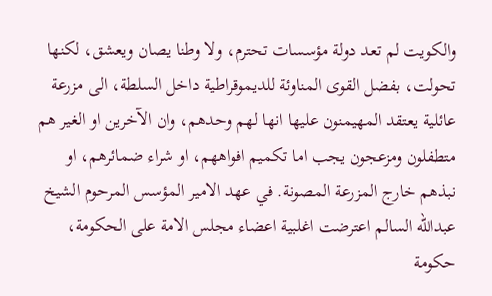والكويت لم تعد دولة مؤسسات تحترم، ولا وطنا يصان ويعشق، لكنها تحولت، بفضل القوى المناوئة للديموقراطية داخل السلطة، الى مزرعة عائلية يعتقد المهيمنون عليها انها لهم وحدهم، وان الآخرين او الغير هم متطفلون ومزعجون يجب اما تكميم افواههم، او شراء ضمائرهم، او نبذهم خارج المزرعة المصونة. في عهد الامير المؤسس المرحوم الشيخ عبدالله السالم اعترضت اغلبية اعضاء مجلس الامة على الحكومة، حكومة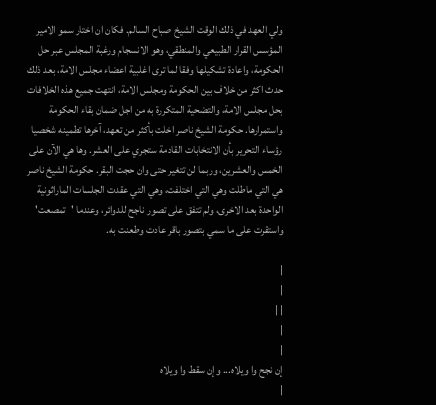ولي العهد في ذلك الوقت الشيخ صباح السالم. فكان ان اختار سمو الامير المؤسس القرار الطبيعي والمنطقي، وهو الانسجام ورغبة المجلس عبر حل الحكومة، واعادة تشكيلها وفقا لما ترى اغلبية اعضاء مجلس الامة، بعد ذلك حدث اكثر من خلاف بين الحكومة ومجلس الامة، انتهت جميع هذه الخلافات بحل مجلس الامة، والتضحية المتكررة به من اجل ضمان بقاء الحكومة واستمرارها. حكومة الشيخ ناصر اخلت بأكثر من تعهد، آخرها تطمينه شخصيا رؤساء التحرير بأن الانتخابات القادمة ستجري على العشر. وها هي الآن على الخمس والعشرين، وربما لن تتغير حتى وان حجت البقر. حكومة الشيخ ناصر هي التي ماطلت وهي التي اختلفت، وهي التي عقدت الجلسات الماراثونية الواحدة بعد الاخرى، ولم تتفق على تصور ناجح للدوائر، وعندما 'تمصعت' واستقرت على ما سمي بتصور باقر عادت وطعنت به.

|
|
| |
|
|
إن نجح وا ويلاه... وإن سقط وا ويلاه
|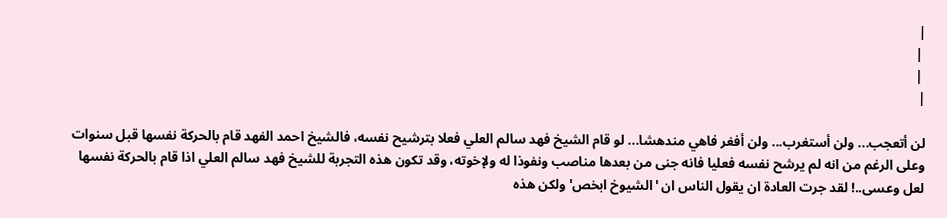|
 |
 |
|

لن أتعجب... ولن أستغرب... ولن أفغر فاهي مندهشا... لو قام الشيخ فهد سالم العلي فعلا بترشيح نفسه، فالشيخ احمد الفهد قام بالحركة نفسها قبل سنوات وعلى الرغم من انه لم يرشح نفسه فعليا فانه جنى من بعدها مناصب ونفوذا له ولإخوته، وقد تكون هذه التجربة للشيخ فهد سالم العلي اذا قام بالحركة نفسها لعل وعسى..! لقد جرت العادة ان يقول الناس ان 'الشيوخ ابخص' ولكن هذه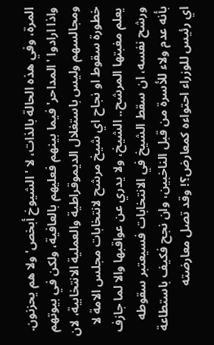المرة، وفي هذه الحالة بالذات، لا 'الشيوخ أبخص' ولا هم يحزنون. واذا ارادوا 'المداحر' فيما بينهم فعليهم بالعافية، ولكن في بيوتهم ومجالسهم وليس باستغلال الديموقراطية والعملية الانتخابية، لان خطورة سقوط او نجاح اي شيخ مرشح لانتخابات مجلس الامة لا يعلم مغبتها المرشح.. الشيخ، ولا يدري عن عواقبها والا لما جازف ورشح نفسه، ان سقط الشيخ في الانتخابات فسيعتبر سقوطه بأنه عدم ولاء للأسرة من قبل الناخبين، وان نجح فكيف باستطاعة اي رئيس للوزراء احتواءه كمعارض؟! وقد تصل معارضته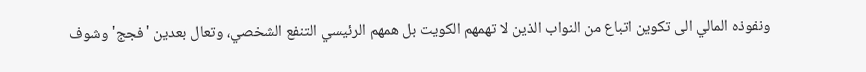ونفوذه المالي الى تكوين اتباع من النواب الذين لا تهمهم الكويت بل همهم الرئيسي التنفع الشخصي، وتعال بعدين 'فجج' وشوف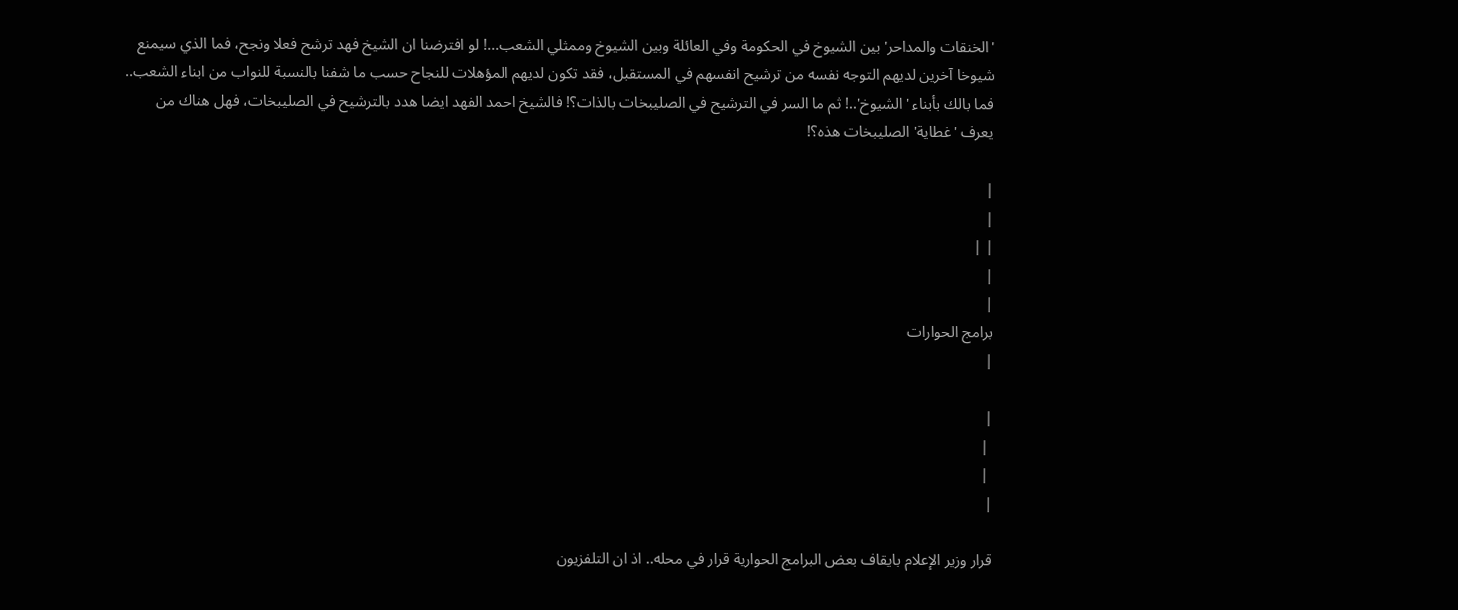'الخنقات والمداحر' بين الشيوخ في الحكومة وفي العائلة وبين الشيوخ وممثلي الشعب...! لو افترضنا ان الشيخ فهد ترشح فعلا ونجح، فما الذي سيمنع شيوخا آخرين لديهم التوجه نفسه من ترشيح انفسهم في المستقبل، فقد تكون لديهم المؤهلات للنجاح حسب ما شفنا بالنسبة للنواب من ابناء الشعب.. فما بالك بأبناء 'الشيوخ'..! ثم ما السر في الترشيح في الصليبخات بالذات؟! فالشيخ احمد الفهد ايضا هدد بالترشيح في الصليبخات، فهل هناك من يعرف 'غطاية' الصليبخات هذه؟!

|
|
| |
|
|
برامج الحوارات
|

|
 |
 |
|

قرار وزير الإعلام بايقاف بعض البرامج الحوارية قرار في محله.. اذ ان التلفزيون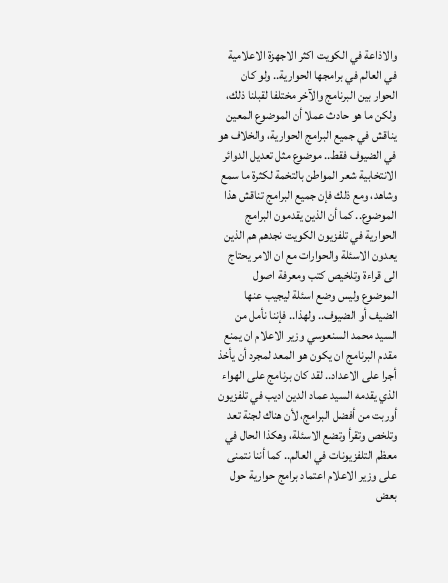والاذاعة في الكويت اكثر الاجهزة الاعلامية في العالم في برامجها الحوارية.. ولو كان الحوار بين البرنامج والآخر مختلفا لقبلنا ذلك، ولكن ما هو حادث عملا أن الموضوع المعين يناقش في جميع البرامج الحوارية، والخلاف هو في الضيوف فقط.. موضوع مثل تعديل الدوائر الانتخابية شعر المواطن بالتخمة لكثرة ما سمع وشاهد، ومع ذلك فإن جميع البرامج تناقش هذا الموضوع.. كما أن الذين يقدمون البرامج الحوارية في تلفزيون الكويت نجدهم هم الذين يعدون الاسئلة والحوارات مع ان الامر يحتاج الى قراءة وتلخيص كتب ومعرفة اصول الموضوع وليس وضع اسئلة ليجيب عنها الضيف أو الضيوف.. ولهذا.. فإننا نأمل من السيد محمد السنعوسي وزير الاعلام ان يمنع مقدم البرنامج ان يكون هو المعد لمجرد أن يأخذ أجرا على الاعداد.. لقد كان برنامج على الهواء الذي يقدمه السيد عماد الدين اديب في تلفزيون أوربت من أفضل البرامج، لأن هناك لجنة تعد وتلخص وتقرأ وتضع الاسئلة، وهكذا الحال في معظم التلفزيونات في العالم.. كما أننا نتمنى على وزير الاعلام اعتماد برامج حوارية حول بعض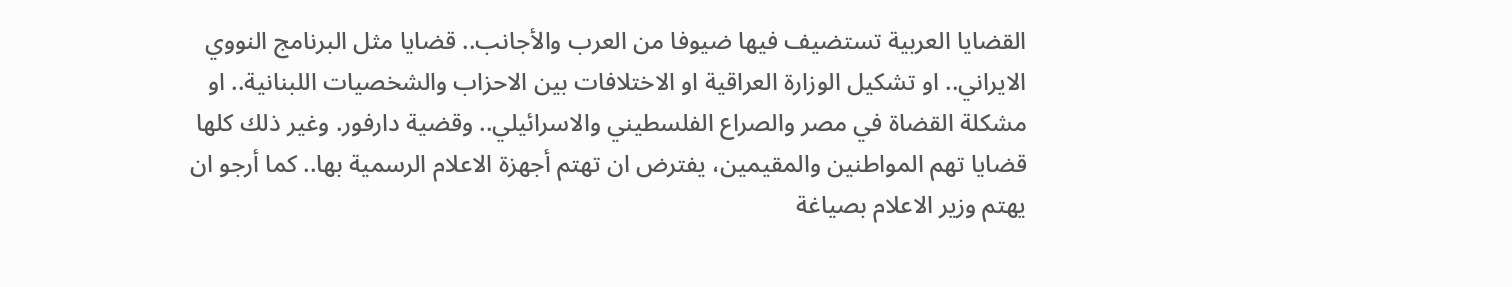القضايا العربية تستضيف فيها ضيوفا من العرب والأجانب.. قضايا مثل البرنامج النووي الايراني.. او تشكيل الوزارة العراقية او الاختلافات بين الاحزاب والشخصيات اللبنانية.. او مشكلة القضاة في مصر والصراع الفلسطيني والاسرائيلي.. وقضية دارفور. وغير ذلك كلها قضايا تهم المواطنين والمقيمين، يفترض ان تهتم أجهزة الاعلام الرسمية بها.. كما أرجو ان يهتم وزير الاعلام بصياغة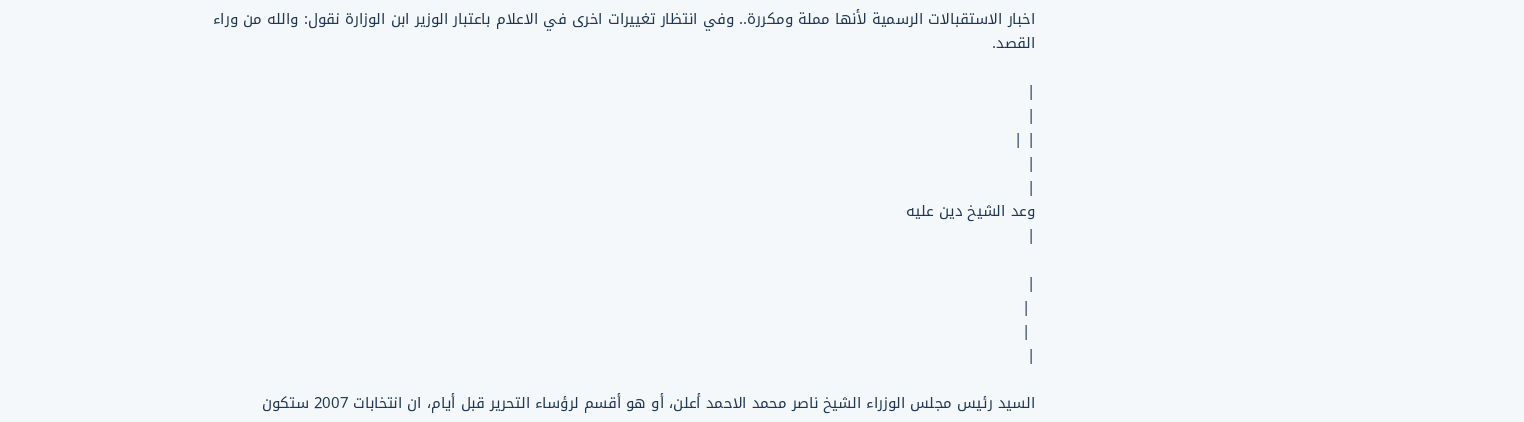اخبار الاستقبالات الرسمية لأنها مملة ومكررة.. وفي انتظار تغييرات اخرى في الاعلام باعتبار الوزير ابن الوزارة نقول: والله من وراء القصد.

|
|
| |
|
|
وعد الشيخ دين عليه
|

|
 |
 |
|

السيد رئيس مجلس الوزراء الشيخ ناصر محمد الاحمد أعلن، أو هو أقسم لرؤساء التحرير قبل أيام، ان انتخابات 2007 ستكون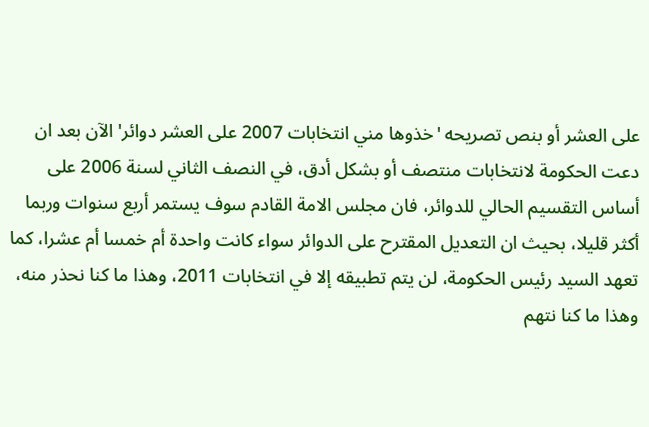على العشر أو بنص تصريحه 'خذوها مني انتخابات 2007 على العشر دوائر' الآن بعد ان دعت الحكومة لانتخابات منتصف أو بشكل أدق، في النصف الثاني لسنة 2006 على أساس التقسيم الحالي للدوائر، فان مجلس الامة القادم سوف يستمر أربع سنوات وربما أكثر قليلا، بحيث ان التعديل المقترح على الدوائر سواء كانت واحدة أم خمسا أم عشرا، كما تعهد السيد رئيس الحكومة، لن يتم تطبيقه إلا في انتخابات 2011، وهذا ما كنا نحذر منه، وهذا ما كنا نتهم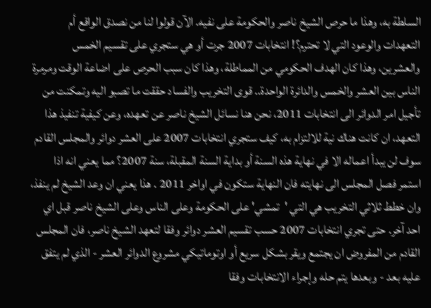السلطة به، وهذا ما حرص الشيخ ناصر والحكومة على نفيه. الآن قولوا لنا من نصدق الواقع أم التعهدات والوعود التي لا تحترم؟! انتخابات 2007 جرت أو هي ستجري على تقسيم الخمس والعشرين، وهذا كان الهدف الحكومي من المماطلة، وهذا كان سبب الحرص على اضاعة الوقت ومرمرة الناس بين العشر والخمس والدائرة الواحدة.. قوى التخريب والفساد حققت ما تصبو اليه وتمكنت من تأجيل امر الدوائر الى انتخابات 2011، نحن هنا نسائل الشيخ ناصر عن تعهده، وعن كيفية تنفيذ هذا التعهد، ان كانت هناك نية للالتزام به، كيف ستجري انتخابات 2007 على العشر دوائر والمجلس القادم سوف لن يبدأ اعماله الا في نهاية هذه السنة أو بداية السنة المقبلة، سنة 2007؟ مما يعني انه اذا استمر فصل المجلس الى نهايته فان النهاية ستكون في اواخر 2011 . هذا يعني ان وعد الشيخ لم ينفذ، وان خطط ثلاثي التخريب هي التي 'تمشي' على الحكومة وعلى الناس وعلى الشيخ ناصر قبل اي احد آخر. حتى تجري انتخابات 2007 حسب تقسيم العشر دوائر وفقا لتعهد الشيخ ناصر، فان المجلس القادم من المفروض ان يجتمع ويقر بشكل سريع أو اوتوماتيكي مشروع الدوائر العشر - الذي لم يتفق عليه بعد - وبعدها يتم حله وإجراء الانتخابات وفقا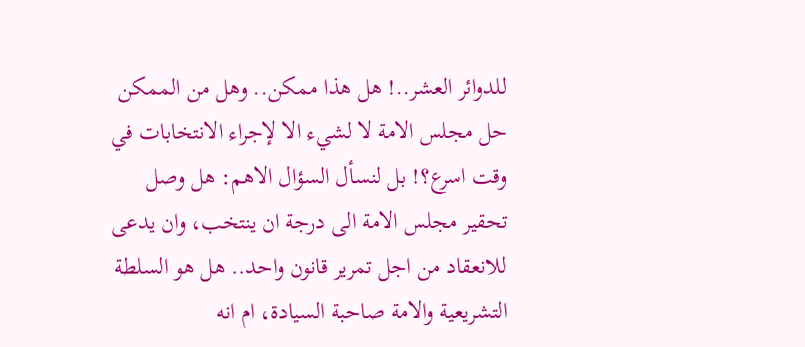للدوائر العشر..! هل هذا ممكن.. وهل من الممكن حل مجلس الامة لا لشيء الا لإجراء الانتخابات في وقت اسرع؟! بل لنسأل السؤال الاهم: هل وصل تحقير مجلس الامة الى درجة ان ينتخب، وان يدعى للانعقاد من اجل تمرير قانون واحد.. هل هو السلطة التشريعية والامة صاحبة السيادة، ام انه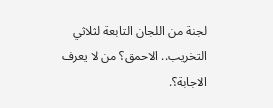لجنة من اللجان التابعة لثلاثي التخريب.. الاحمق؟ من لا يعرف الاجابة؟.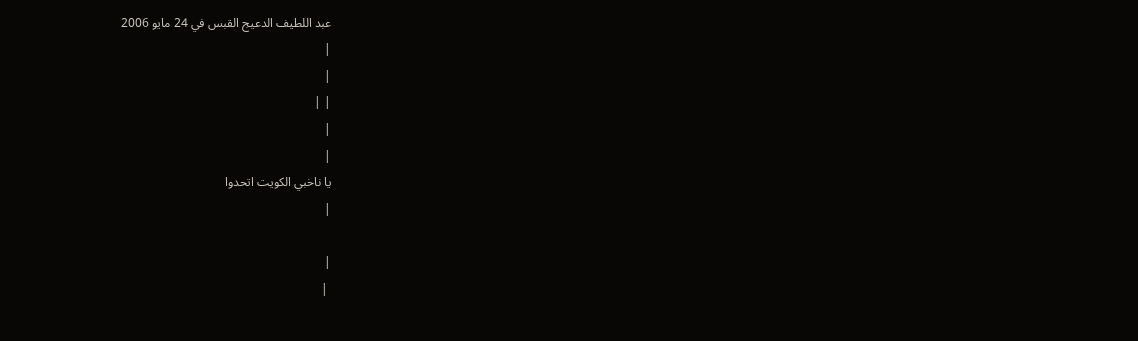عبد اللطيف الدعيج القبس في 24 مايو 2006
|
|
| |
|
|
يا ناخبي الكويت اتحدوا
|

|
 |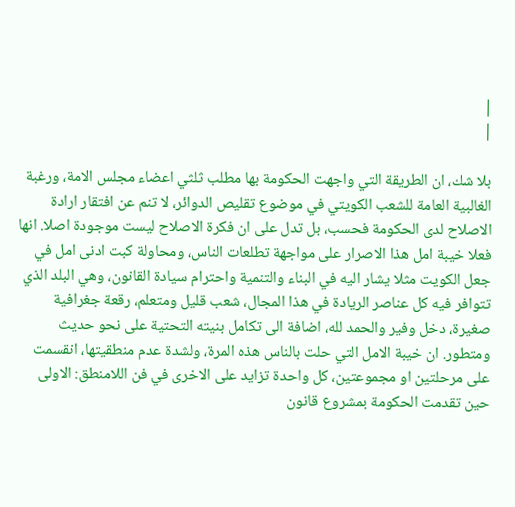|
|

بلا شك، ان الطريقة التي واجهت الحكومة بها مطلب ثلثي اعضاء مجلس الامة، ورغبة الغالبية العامة للشعب الكويتي في موضوع تقليص الدوائر، لا تنم عن افتقار ارادة الاصلاح لدى الحكومة فحسب، بل تدل على ان فكرة الاصلاح ليست موجودة اصلا. انها فعلا خيبة امل هذا الاصرار على مواجهة تطلعات الناس، ومحاولة كبت ادنى امل في جعل الكويت مثلا يشار اليه في البناء والتنمية واحترام سيادة القانون، وهي البلد الذي تتوافر فيه كل عناصر الريادة في هذا المجال، شعب قليل ومتعلم، رقعة جغرافية صغيرة، دخل وفير والحمد لله، اضافة الى تكامل بنيته التحتية على نحو حديث ومتطور. ان خيبة الامل التي حلت بالناس هذه المرة، ولشدة عدم منطقيتها، انقسمت على مرحلتين او مجموعتين، كل واحدة تزايد على الاخرى في فن اللامنطق: الاولى حين تقدمت الحكومة بمشروع قانون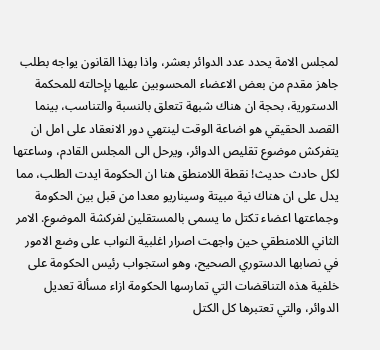لمجلس الامة يحدد عدد الدوائر بعشر، واذا بهذا القانون يواجه بطلب جاهز مقدم من بعض الاعضاء المحسوبين عليها بإحالته للمحكمة الدستورية، بحجة ان هناك شبهة تتعلق بالنسبة والتناسب، بينما القصد الحقيقي هو اضاعة الوقت لينتهي دور الانعقاد على امل ان يتفركش موضوع تقليص الدوائر، ويرحل الى المجلس القادم، وساعتها لكل حادث حديث! نقطة اللامنطق هنا ان الحكومة ايدت الطلب، مما يدل على ان هناك نية مبيتة وسيناريو معدا من قبل بين الحكومة وجماعتها اعضاء تكتل ما يسمى بالمستقلين لفركشة الموضوع. الامر الثاني اللامنطقي حين واجهت اصرار اغلبية النواب على وضع الامور في نصابها الدستوري الصحيح، وهو استجواب رئيس الحكومة على خلفية هذه التناقضات التي تمارسها الحكومة ازاء مسألة تعديل الدوائر، والتي تعتبرها كل الكتل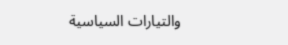والتيارات السياسية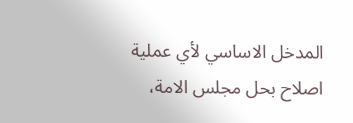المدخل الاساسي لأي عملية اصلاح بحل مجلس الامة،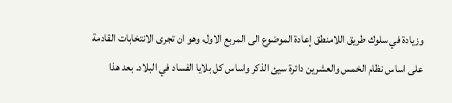وزيادة في سلوك طريق اللامنطق إعادة الموضوع الى المربع الاول، وهو ان تجرى الانتخابات القادمة على اساس نظام الخمس والعشرين دائرة سيئ الذكر واساس كل بلايا الفساد في البلاد. بعد هذا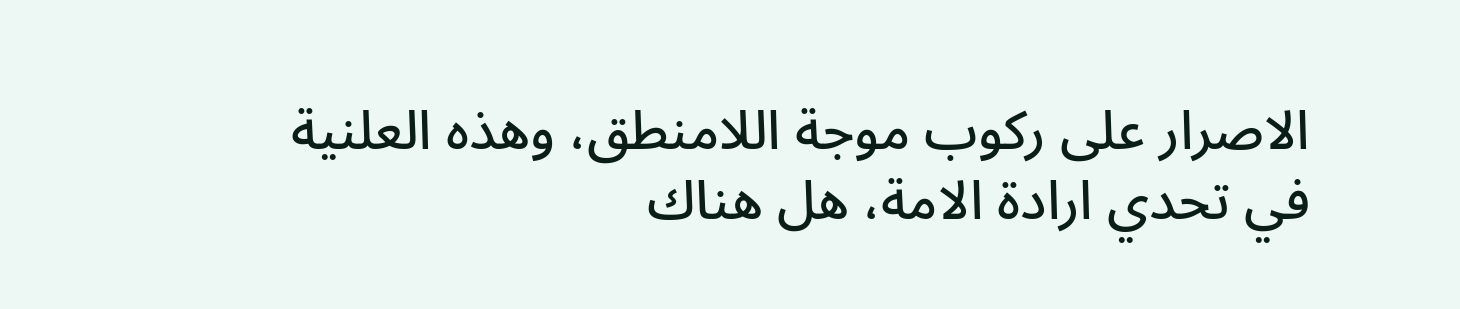الاصرار على ركوب موجة اللامنطق، وهذه العلنية في تحدي ارادة الامة، هل هناك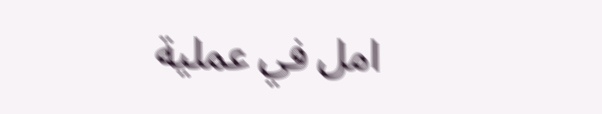امل في عملية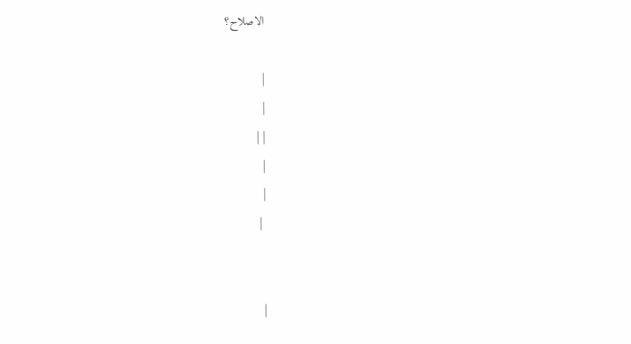الاصلاح؟

|
|
| |
|
|
 |


|